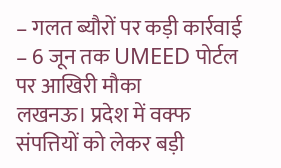– गलत ब्यौरों पर कड़ी कार्रवाई
– 6 जून तक UMEED पोर्टल पर आखिरी मौका
लखनऊ। प्रदेश में वक्फ संपत्तियों को लेकर बड़ी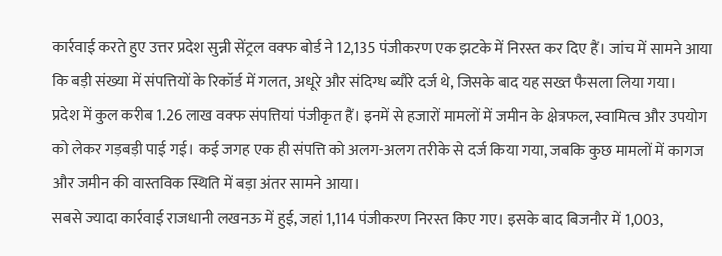कार्रवाई करते हुए उत्तर प्रदेश सुन्नी सेंट्रल वक्फ बोर्ड ने 12,135 पंजीकरण एक झटके में निरस्त कर दिए हैं। जांच में सामने आया कि बड़ी संख्या में संपत्तियों के रिकॉर्ड में गलत, अधूरे और संदिग्ध ब्यौरे दर्ज थे, जिसके बाद यह सख्त फैसला लिया गया।
प्रदेश में कुल करीब 1.26 लाख वक्फ संपत्तियां पंजीकृत हैं। इनमें से हजारों मामलों में जमीन के क्षेत्रफल, स्वामित्व और उपयोग को लेकर गड़बड़ी पाई गई। कई जगह एक ही संपत्ति को अलग-अलग तरीके से दर्ज किया गया, जबकि कुछ मामलों में कागज और जमीन की वास्तविक स्थिति में बड़ा अंतर सामने आया।
सबसे ज्यादा कार्रवाई राजधानी लखनऊ में हुई, जहां 1,114 पंजीकरण निरस्त किए गए। इसके बाद बिजनौर में 1,003,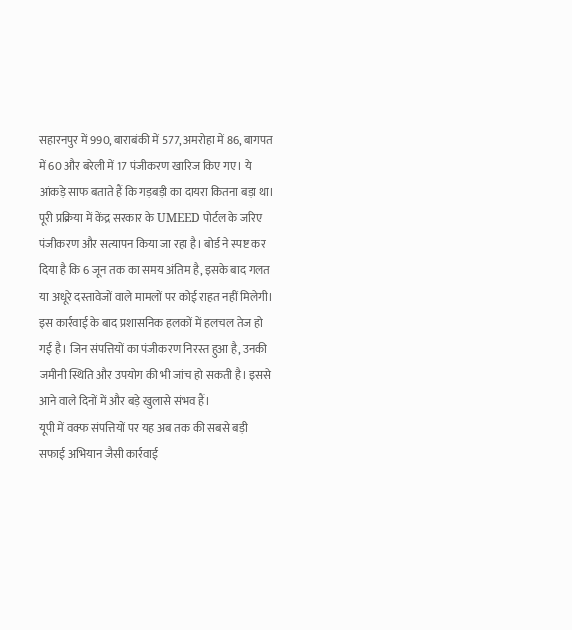सहारनपुर में 990, बाराबंकी में 577, अमरोहा में 86, बागपत में 60 और बरेली में 17 पंजीकरण खारिज किए गए। ये आंकड़े साफ बताते हैं कि गड़बड़ी का दायरा कितना बड़ा था।
पूरी प्रक्रिया में केंद्र सरकार के UMEED पोर्टल के जरिए पंजीकरण और सत्यापन किया जा रहा है। बोर्ड ने स्पष्ट कर दिया है कि 6 जून तक का समय अंतिम है, इसके बाद गलत या अधूरे दस्तावेजों वाले मामलों पर कोई राहत नहीं मिलेगी।
इस कार्रवाई के बाद प्रशासनिक हलकों में हलचल तेज हो गई है। जिन संपत्तियों का पंजीकरण निरस्त हुआ है, उनकी जमीनी स्थिति और उपयोग की भी जांच हो सकती है। इससे आने वाले दिनों में और बड़े खुलासे संभव हैं।
यूपी में वक्फ संपत्तियों पर यह अब तक की सबसे बड़ी सफाई अभियान जैसी कार्रवाई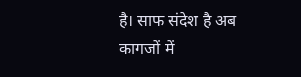है। साफ संदेश है अब कागजों में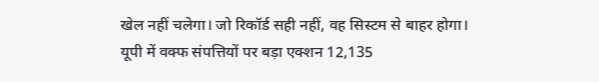खेल नहीं चलेगा। जो रिकॉर्ड सही नहीं, वह सिस्टम से बाहर होगा।
यूपी में वक्फ संपत्तियों पर बड़ा एक्शन 12,135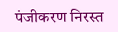पंजीकरण निरस्त